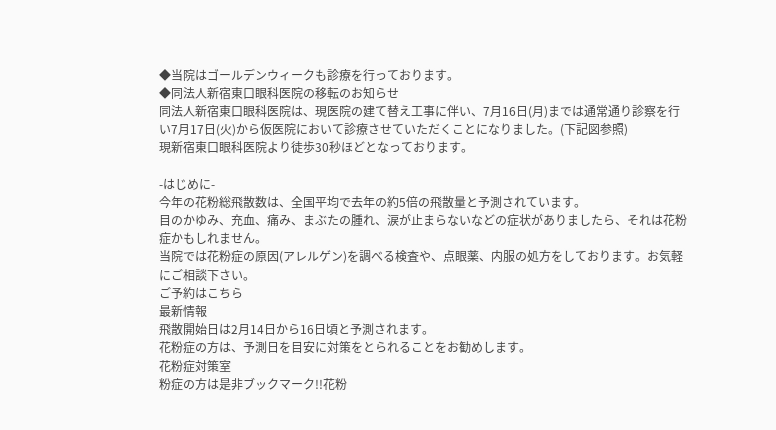◆当院はゴールデンウィークも診療を行っております。
◆同法人新宿東口眼科医院の移転のお知らせ
同法人新宿東口眼科医院は、現医院の建て替え工事に伴い、7月16日(月)までは通常通り診察を行い7月17日(火)から仮医院において診療させていただくことになりました。(下記図参照)
現新宿東口眼科医院より徒歩30秒ほどとなっております。

-はじめに-
今年の花粉総飛散数は、全国平均で去年の約5倍の飛散量と予測されています。
目のかゆみ、充血、痛み、まぶたの腫れ、涙が止まらないなどの症状がありましたら、それは花粉症かもしれません。
当院では花粉症の原因(アレルゲン)を調べる検査や、点眼薬、内服の処方をしております。お気軽にご相談下さい。
ご予約はこちら
最新情報
飛散開始日は2月14日から16日頃と予測されます。
花粉症の方は、予測日を目安に対策をとられることをお勧めします。
花粉症対策室
粉症の方は是非ブックマーク!!花粉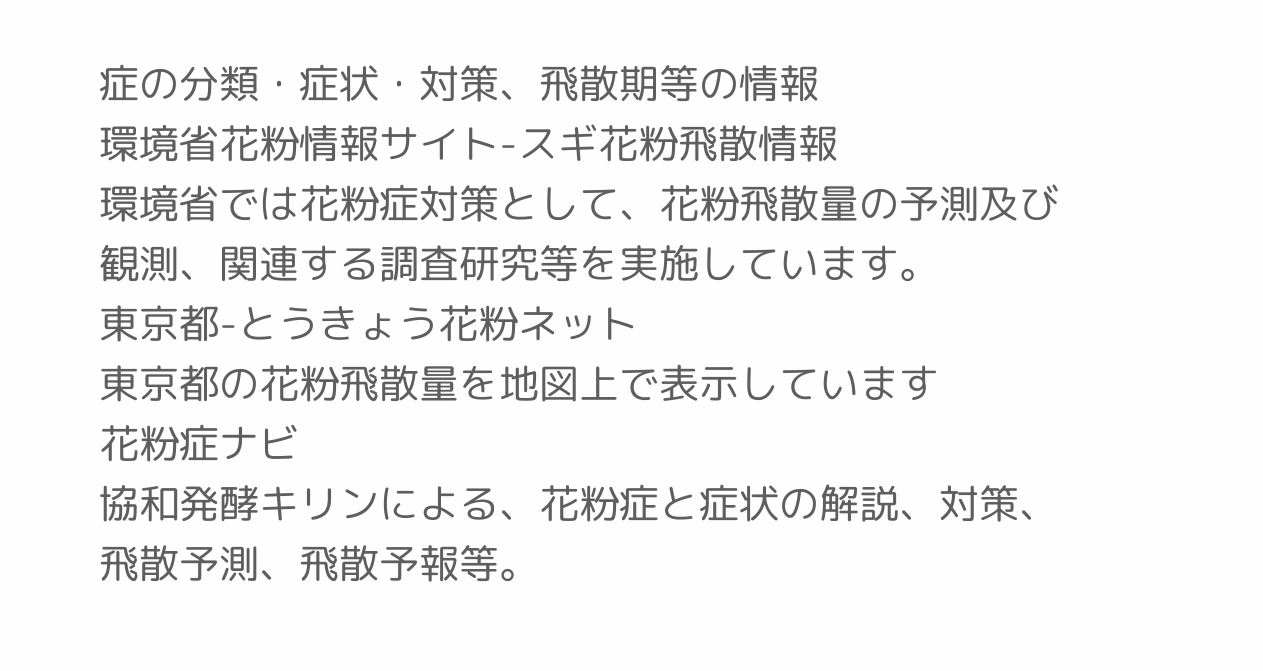症の分類・症状・対策、飛散期等の情報
環境省花粉情報サイト-スギ花粉飛散情報
環境省では花粉症対策として、花粉飛散量の予測及び観測、関連する調査研究等を実施しています。
東京都-とうきょう花粉ネット
東京都の花粉飛散量を地図上で表示しています
花粉症ナビ
協和発酵キリンによる、花粉症と症状の解説、対策、飛散予測、飛散予報等。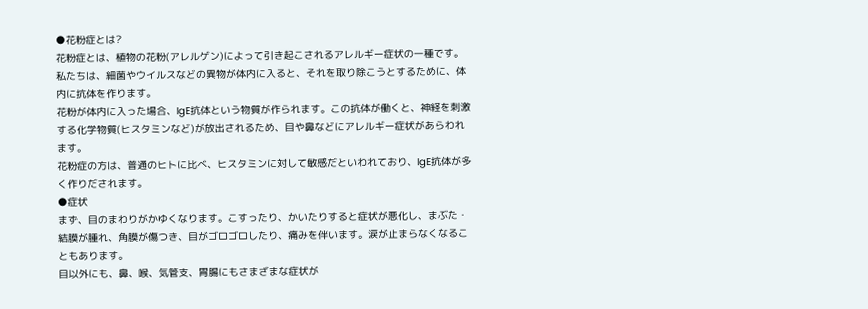●花粉症とは?
花粉症とは、植物の花粉(アレルゲン)によって引き起こされるアレルギー症状の一種です。
私たちは、細菌やウイルスなどの異物が体内に入ると、それを取り除こうとするために、体内に抗体を作ります。
花粉が体内に入った場合、IgE抗体という物質が作られます。この抗体が働くと、神経を刺激する化学物質(ヒスタミンなど)が放出されるため、目や鼻などにアレルギー症状があらわれます。
花粉症の方は、普通のヒトに比べ、ヒスタミンに対して敏感だといわれており、IgE抗体が多く作りだされます。
●症状
まず、目のまわりがかゆくなります。こすったり、かいたりすると症状が悪化し、まぶた・結膜が腫れ、角膜が傷つき、目がゴロゴロしたり、痛みを伴います。涙が止まらなくなることもあります。
目以外にも、鼻、喉、気管支、胃腸にもさまざまな症状が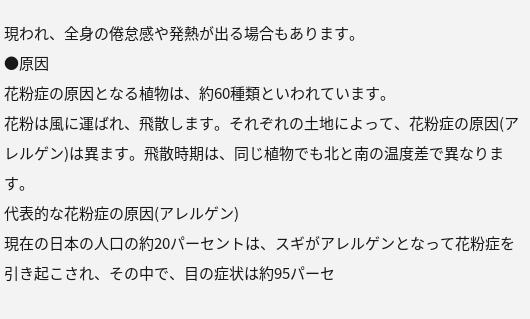現われ、全身の倦怠感や発熱が出る場合もあります。
●原因
花粉症の原因となる植物は、約60種類といわれています。
花粉は風に運ばれ、飛散します。それぞれの土地によって、花粉症の原因(アレルゲン)は異ます。飛散時期は、同じ植物でも北と南の温度差で異なります。
代表的な花粉症の原因(アレルゲン)
現在の日本の人口の約20パーセントは、スギがアレルゲンとなって花粉症を引き起こされ、その中で、目の症状は約95パーセ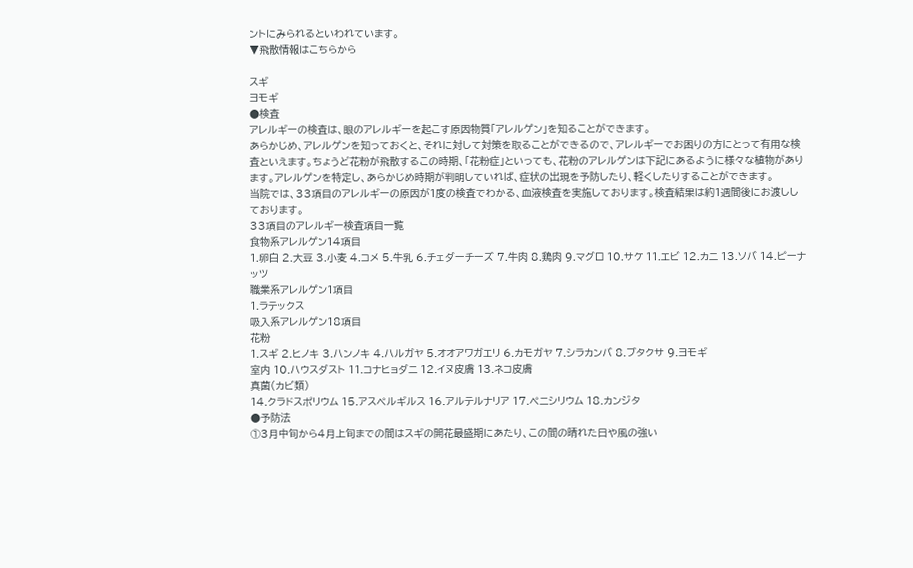ントにみられるといわれています。
▼飛散情報はこちらから

スギ
ヨモギ
●検査
アレルギーの検査は、眼のアレルギーを起こす原因物質「アレルゲン」を知ることができます。
あらかじめ、アレルゲンを知っておくと、それに対して対策を取ることができるので、アレルギーでお困りの方にとって有用な検査といえます。ちょうど花粉が飛散するこの時期、「花粉症」といっても、花粉のアレルゲンは下記にあるように様々な植物があります。アレルゲンを特定し、あらかじめ時期が判明していれば、症状の出現を予防したり、軽くしたりすることができます。
当院では、33項目のアレルギーの原因が1度の検査でわかる、血液検査を実施しております。検査結果は約1週間後にお渡ししております。
33項目のアレルギー検査項目一覧
食物系アレルゲン14項目
1.卵白 2.大豆 3.小麦 4.コメ 5.牛乳 6.チェダーチーズ 7.牛肉 8.鶏肉 9.マグロ 10.サケ 11.エビ 12.カニ 13.ソバ 14.ピーナッツ
職業系アレルゲン1項目
1.ラテックス
吸入系アレルゲン18項目
花粉
1.スギ 2.ヒノキ 3.ハンノキ 4.ハルガヤ 5.オオアワガエリ 6.カモガヤ 7.シラカンバ 8.ブタクサ 9.ヨモギ
室内 10.ハウスダスト 11.コナヒョダニ 12.イヌ皮膚 13.ネコ皮膚
真菌(カビ類)
14.クラドスポリウム 15.アスペルギルス 16.アルテルナリア 17.ペニシリウム 18.カンジタ
●予防法
①3月中旬から4月上旬までの間はスギの開花最盛期にあたり、この間の晴れた日や風の強い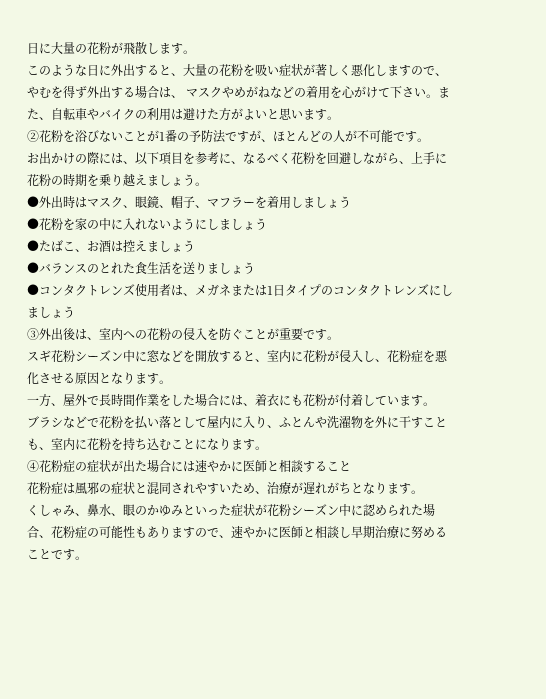日に大量の花粉が飛散します。
このような日に外出すると、大量の花粉を吸い症状が著しく悪化しますので、やむを得ず外出する場合は、 マスクやめがねなどの着用を心がけて下さい。また、自転車やバイクの利用は避けた方がよいと思います。
②花粉を浴びないことが1番の予防法ですが、ほとんどの人が不可能です。
お出かけの際には、以下項目を参考に、なるべく花粉を回避しながら、上手に花粉の時期を乗り越えましょう。
●外出時はマスク、眼鏡、帽子、マフラーを着用しましょう
●花粉を家の中に入れないようにしましょう
●たばこ、お酒は控えましょう
●バランスのとれた食生活を送りましょう
●コンタクトレンズ使用者は、メガネまたは1日タイプのコンタクトレンズにしましょう
③外出後は、室内への花粉の侵入を防ぐことが重要です。
スギ花粉シーズン中に窓などを開放すると、室内に花粉が侵入し、花粉症を悪化させる原因となります。
一方、屋外で長時間作業をした場合には、着衣にも花粉が付着しています。
ブラシなどで花粉を払い落として屋内に入り、ふとんや洗濯物を外に干すことも、室内に花粉を持ち込むことになります。
④花粉症の症状が出た場合には速やかに医師と相談すること
花粉症は風邪の症状と混同されやすいため、治療が遅れがちとなります。
くしゃみ、鼻水、眼のかゆみといった症状が花粉シーズン中に認められた場合、花粉症の可能性もありますので、速やかに医師と相談し早期治療に努めることです。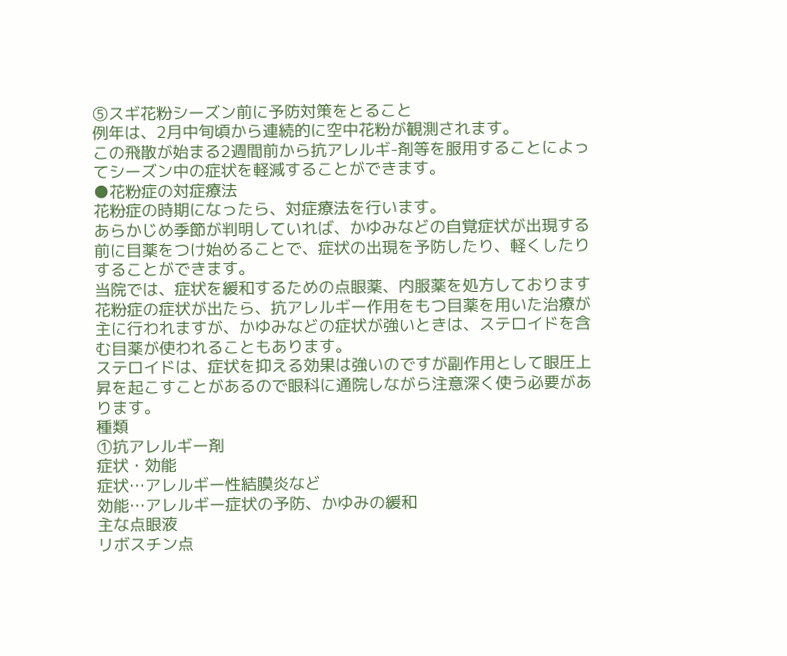⑤スギ花粉シーズン前に予防対策をとること
例年は、2月中旬頃から連続的に空中花粉が観測されます。
この飛散が始まる2週間前から抗アレルギ-剤等を服用することによってシーズン中の症状を軽減することができます。
●花粉症の対症療法
花粉症の時期になったら、対症療法を行います。
あらかじめ季節が判明していれば、かゆみなどの自覚症状が出現する前に目薬をつけ始めることで、症状の出現を予防したり、軽くしたりすることができます。
当院では、症状を緩和するための点眼薬、内服薬を処方しております
花粉症の症状が出たら、抗アレルギー作用をもつ目薬を用いた治療が主に行われますが、かゆみなどの症状が強いときは、ステロイドを含む目薬が使われることもあります。
ステロイドは、症状を抑える効果は強いのですが副作用として眼圧上昇を起こすことがあるので眼科に通院しながら注意深く使う必要があります。
種類
①抗アレルギー剤
症状・効能
症状…アレルギー性結膜炎など
効能…アレルギー症状の予防、かゆみの緩和
主な点眼液
リボスチン点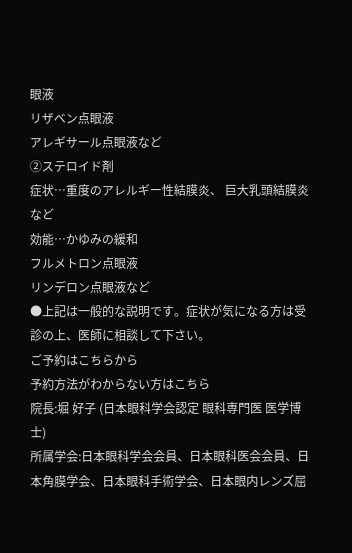眼液
リザベン点眼液
アレギサール点眼液など
②ステロイド剤
症状…重度のアレルギー性結膜炎、 巨大乳頭結膜炎など
効能…かゆみの緩和
フルメトロン点眼液
リンデロン点眼液など
●上記は一般的な説明です。症状が気になる方は受診の上、医師に相談して下さい。
ご予約はこちらから
予約方法がわからない方はこちら
院長:堀 好子 (日本眼科学会認定 眼科専門医 医学博士)
所属学会:日本眼科学会会員、日本眼科医会会員、日本角膜学会、日本眼科手術学会、日本眼内レンズ屈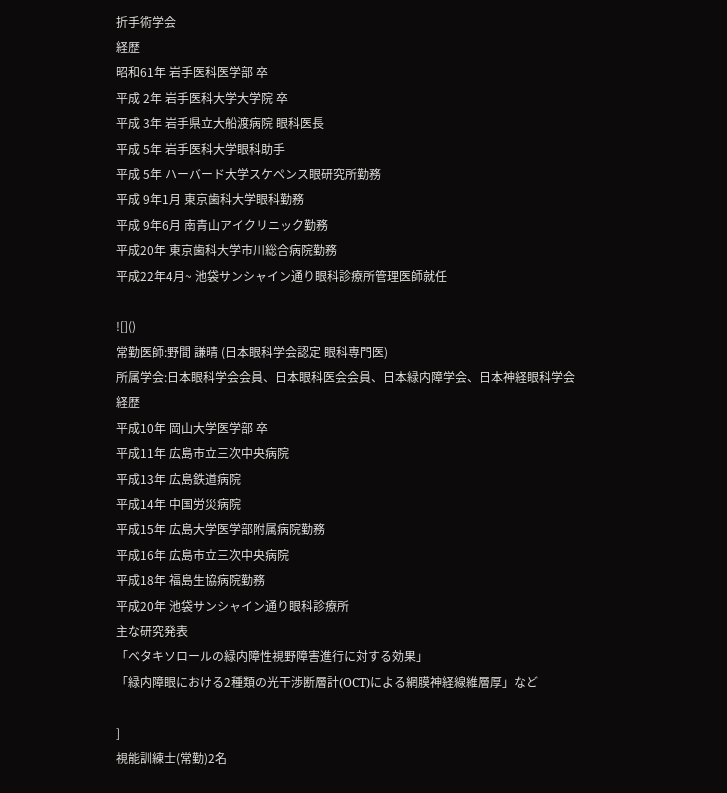折手術学会
経歴
昭和61年 岩手医科医学部 卒
平成 2年 岩手医科大学大学院 卒
平成 3年 岩手県立大船渡病院 眼科医長
平成 5年 岩手医科大学眼科助手
平成 5年 ハーバード大学スケペンス眼研究所勤務
平成 9年1月 東京歯科大学眼科勤務
平成 9年6月 南青山アイクリニック勤務
平成20年 東京歯科大学市川総合病院勤務
平成22年4月~ 池袋サンシャイン通り眼科診療所管理医師就任

![]()
常勤医師:野間 謙晴 (日本眼科学会認定 眼科専門医)
所属学会:日本眼科学会会員、日本眼科医会会員、日本緑内障学会、日本神経眼科学会
経歴
平成10年 岡山大学医学部 卒
平成11年 広島市立三次中央病院
平成13年 広島鉄道病院
平成14年 中国労災病院
平成15年 広島大学医学部附属病院勤務
平成16年 広島市立三次中央病院
平成18年 福島生協病院勤務
平成20年 池袋サンシャイン通り眼科診療所
主な研究発表
「ベタキソロールの緑内障性視野障害進行に対する効果」
「緑内障眼における2種類の光干渉断層計(OCT)による網膜神経線維層厚」など

]
視能訓練士(常勤)2名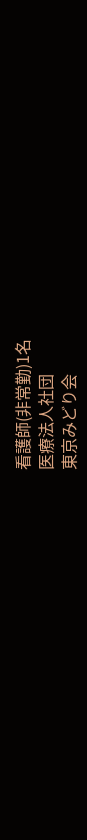看護師(非常勤)1名
医療法人社団
東京みどり会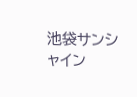池袋サンシャイン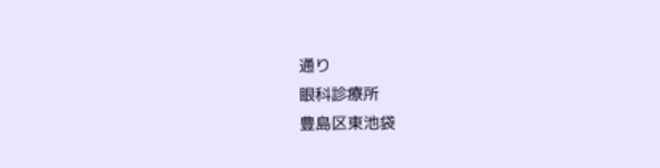通り
眼科診療所
豊島区東池袋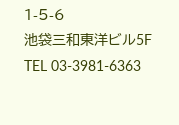1-5-6
池袋三和東洋ビル5F
TEL 03-3981-6363